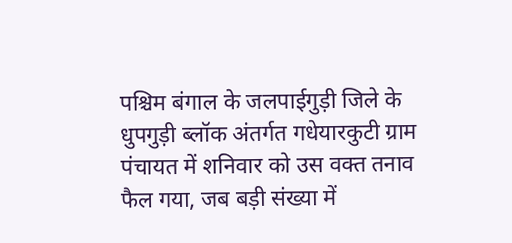पश्चिम बंगाल के जलपाईगुड़ी जिले के धुपगुड़ी ब्लॉक अंतर्गत गधेयारकुटी ग्राम पंचायत में शनिवार को उस वक्त तनाव फैल गया, जब बड़ी संख्या में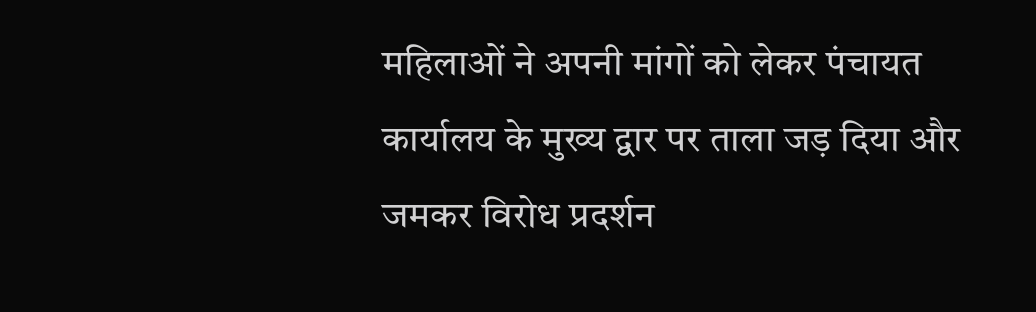महिलाओं ने अपनी मांगों को लेकर पंचायत कार्यालय के मुख्य द्वार पर ताला जड़ दिया और जमकर विरोध प्रदर्शन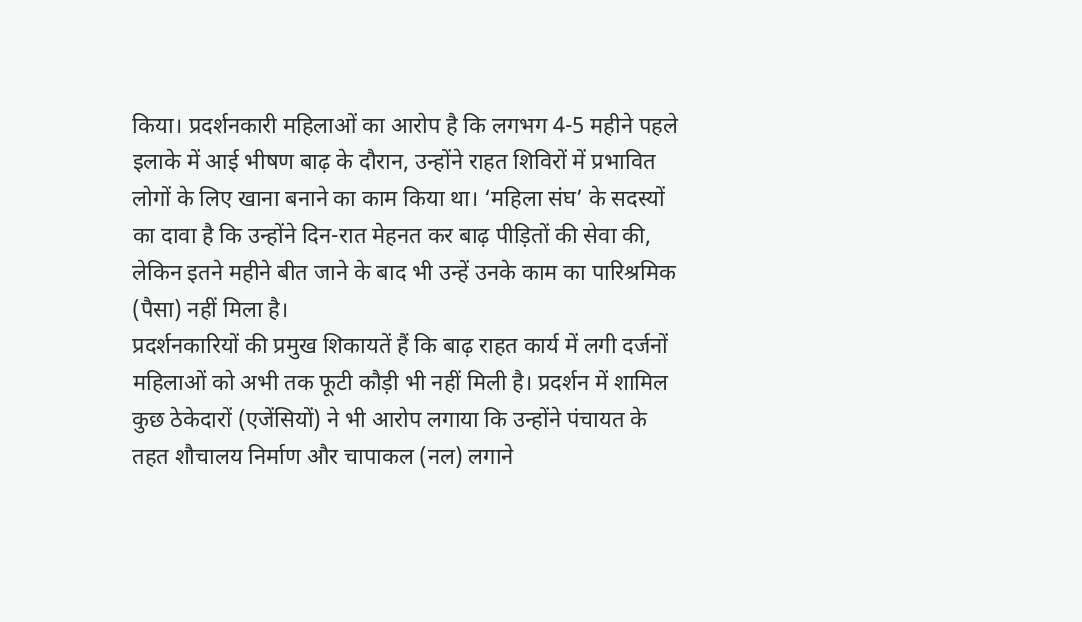किया। प्रदर्शनकारी महिलाओं का आरोप है कि लगभग 4-5 महीने पहले इलाके में आई भीषण बाढ़ के दौरान, उन्होंने राहत शिविरों में प्रभावित लोगों के लिए खाना बनाने का काम किया था। ‘महिला संघ’ के सदस्यों का दावा है कि उन्होंने दिन-रात मेहनत कर बाढ़ पीड़ितों की सेवा की, लेकिन इतने महीने बीत जाने के बाद भी उन्हें उनके काम का पारिश्रमिक (पैसा) नहीं मिला है।
प्रदर्शनकारियों की प्रमुख शिकायतें हैं कि बाढ़ राहत कार्य में लगी दर्जनों महिलाओं को अभी तक फूटी कौड़ी भी नहीं मिली है। प्रदर्शन में शामिल कुछ ठेकेदारों (एजेंसियों) ने भी आरोप लगाया कि उन्होंने पंचायत के तहत शौचालय निर्माण और चापाकल (नल) लगाने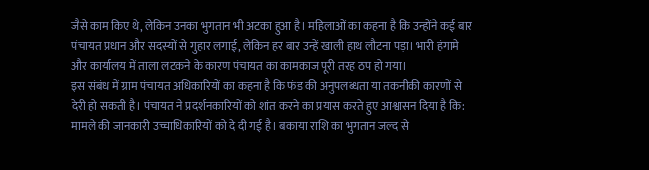जैसे काम किए थे, लेकिन उनका भुगतान भी अटका हुआ है। महिलाओं का कहना है कि उन्होंने कई बार पंचायत प्रधान और सदस्यों से गुहार लगाई, लेकिन हर बार उन्हें खाली हाथ लौटना पड़ा। भारी हंगामे और कार्यालय में ताला लटकने के कारण पंचायत का कामकाज पूरी तरह ठप हो गया।
इस संबंध में ग्राम पंचायत अधिकारियों का कहना है कि फंड की अनुपलब्धता या तकनीकी कारणों से देरी हो सकती है। पंचायत ने प्रदर्शनकारियों को शांत करने का प्रयास करते हुए आश्वासन दिया है कि: मामले की जानकारी उच्चाधिकारियों को दे दी गई है। बकाया राशि का भुगतान जल्द से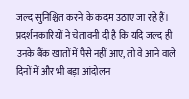जल्द सुनिश्चित करने के कदम उठाए जा रहे हैं। प्रदर्शनकारियों ने चेतावनी दी है कि यदि जल्द ही उनके बैंक खातों में पैसे नहीं आए, तो वे आने वाले दिनों में और भी बड़ा आंदोलन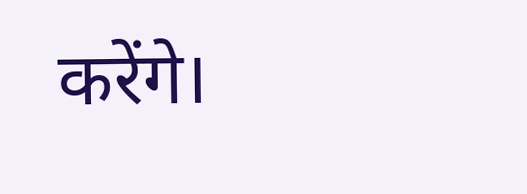करेंगे।